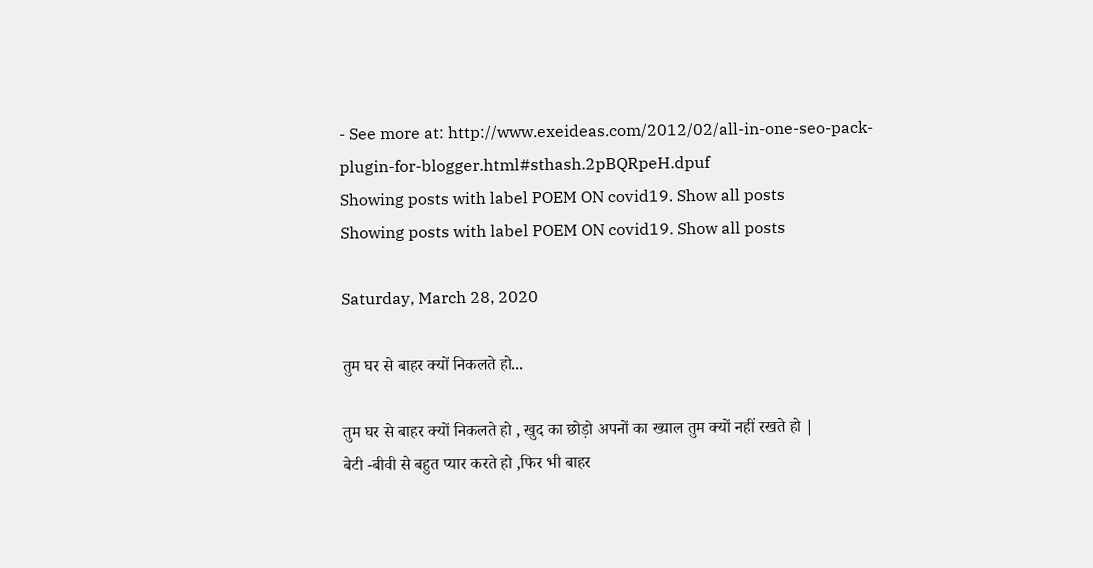- See more at: http://www.exeideas.com/2012/02/all-in-one-seo-pack-plugin-for-blogger.html#sthash.2pBQRpeH.dpuf
Showing posts with label POEM ON covid19. Show all posts
Showing posts with label POEM ON covid19. Show all posts

Saturday, March 28, 2020

तुम घर से बाहर क्यों निकलते हो...

तुम घर से बाहर क्यों निकलते हो , खुद का छोड़ो अपनों का ख्याल तुम क्यों नहीं रखते हो |
बेटी -बीवी से बहुत प्यार करते हो ,फिर भी बाहर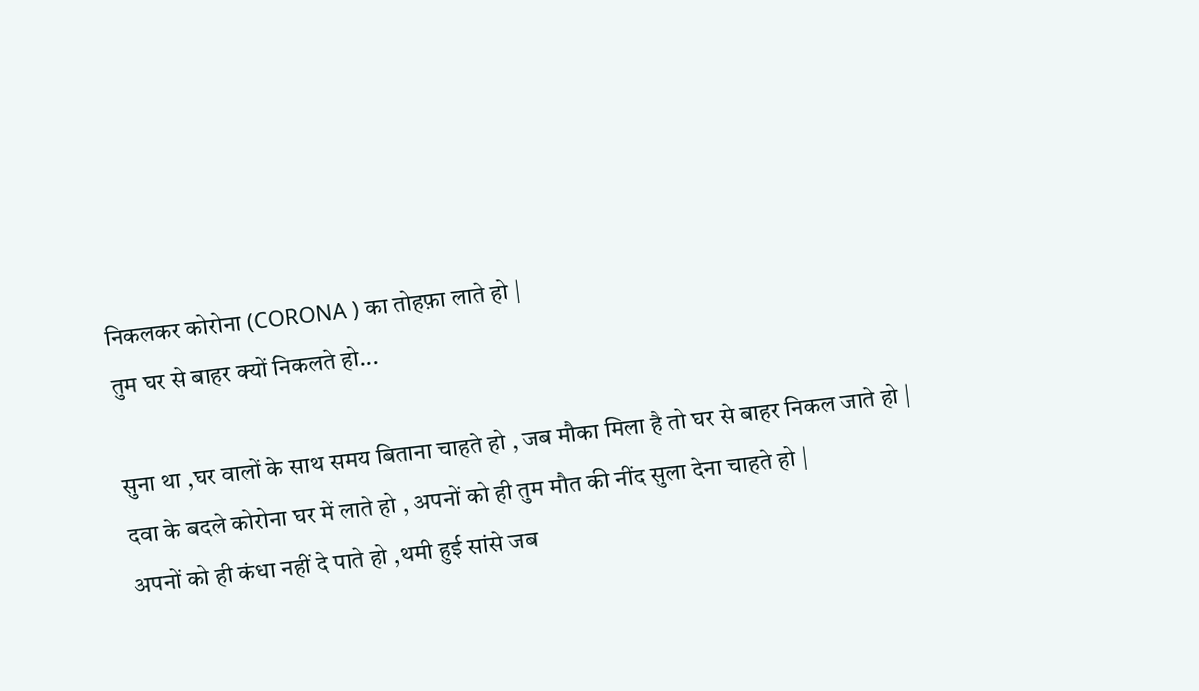निकलकर कोरोना (CORONA ) का तोहफ़ा लाते हो |
तुम घर से बाहर क्यों निकलते हो...

सुना था ,घर वालों के साथ समय बिताना चाहते हो , जब मौका मिला है तो घर से बाहर निकल जाते हो |
दवा के बदले कोरोना घर में लाते हो , अपनों को ही तुम मौत की नींद सुला देना चाहते हो |
अपनों को ही कंधा नहीं दे पाते हो ,थमी हुई सांसे जब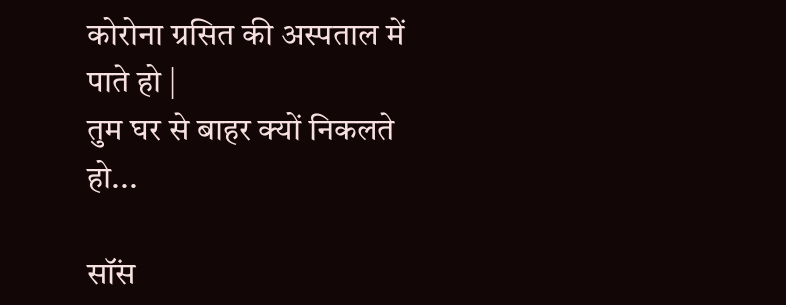कोरोना ग्रसित की अस्पताल में पाते हो |
तुम घर से बाहर क्यों निकलते हो...

सॉंस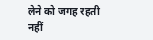लेने को जगह रहती नहीं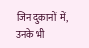जिन दुकानों  में, उनके भी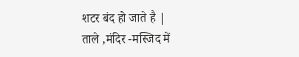शटर बंद हो जाते है |
ताले ,मंदिर -मस्जिद में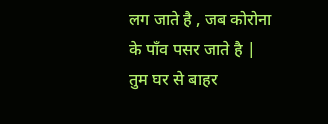लग जाते है , जब कोरोना के पाँव पसर जाते है |
तुम घर से बाहर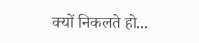क्यों निकलते हो...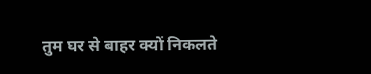तुम घर से बाहर क्यों निकलते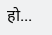हो...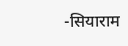-सियाराम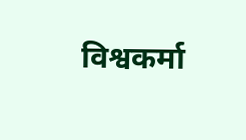विश्वकर्मा